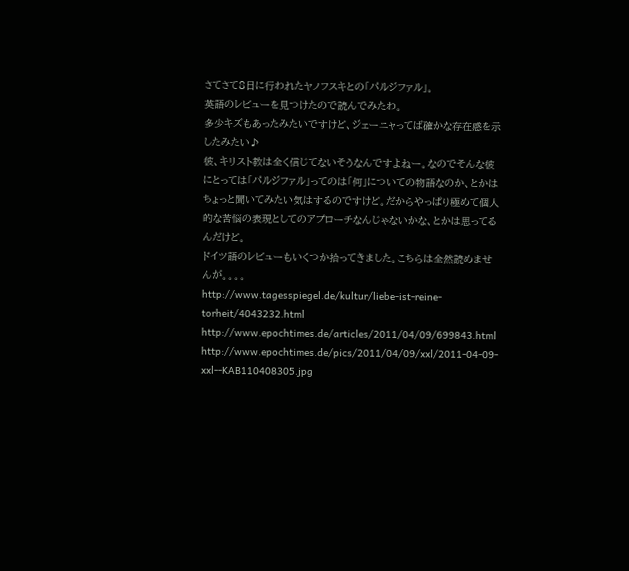さてさて8日に行われたヤノフスキとの「パルジファル」。
英語のレビューを見つけたので読んでみたわ。
多少キズもあったみたいですけど、ジェーニャってば確かな存在感を示したみたい♪
彼、キリスト教は全く信じてないそうなんですよねー。なのでそんな彼にとっては「パルジファル」ってのは「何」についての物語なのか、とかはちょっと聞いてみたい気はするのですけど。だからやっぱり極めて個人的な苦悩の表現としてのアプローチなんじゃないかな、とかは思ってるんだけど。
ドイツ語のレビューもいくつか拾ってきました。こちらは全然読めませんが。。。。
http://www.tagesspiegel.de/kultur/liebe-ist-reine-torheit/4043232.html
http://www.epochtimes.de/articles/2011/04/09/699843.html
http://www.epochtimes.de/pics/2011/04/09/xxl/2011-04-09-xxl--KAB110408305.jpg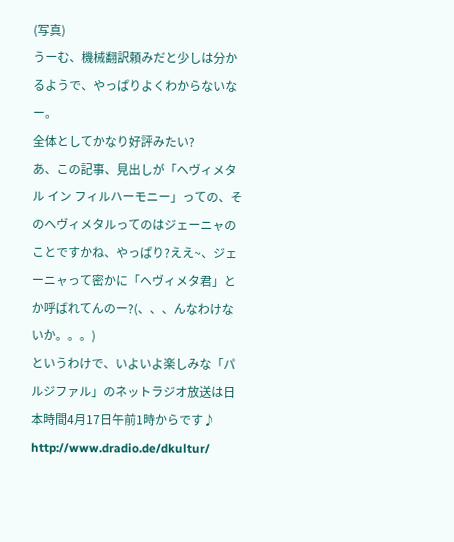(写真)
うーむ、機械翻訳頼みだと少しは分かるようで、やっぱりよくわからないなー。
全体としてかなり好評みたい?
あ、この記事、見出しが「ヘヴィメタル イン フィルハーモニー」っての、そのヘヴィメタルってのはジェーニャのことですかね、やっぱり?ええ~、ジェーニャって密かに「ヘヴィメタ君」とか呼ばれてんのー?(、、、んなわけないか。。。)
というわけで、いよいよ楽しみな「パルジファル」のネットラジオ放送は日本時間4月17日午前1時からです♪
http://www.dradio.de/dkultur/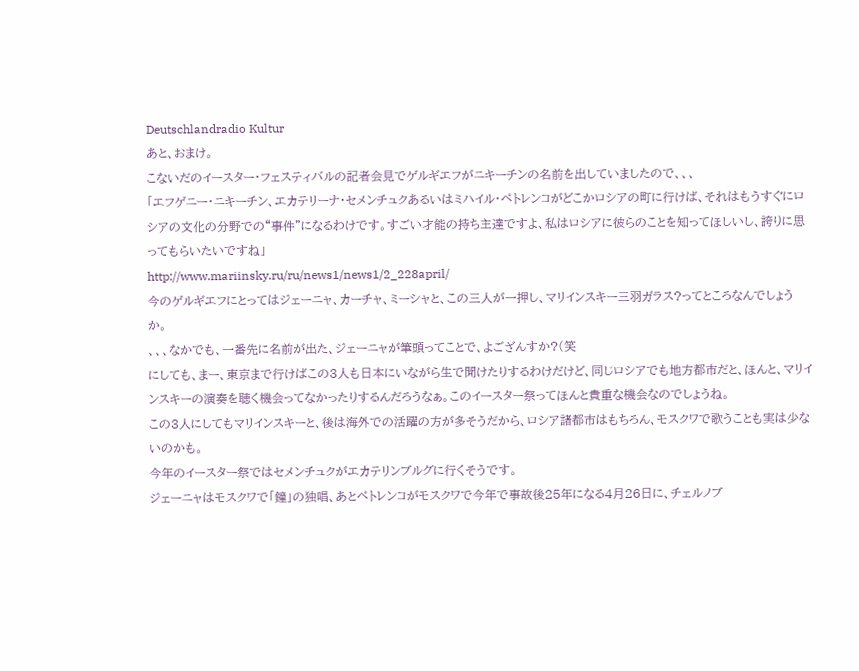Deutschlandradio Kultur
あと、おまけ。
こないだのイースター・フェスティバルの記者会見でゲルギエフがニキーチンの名前を出していましたので、、、
「エフゲニー・ニキーチン、エカテリーナ・セメンチュクあるいはミハイル・ペトレンコがどこかロシアの町に行けば、それはもうすぐにロシアの文化の分野での“事件”になるわけです。すごい才能の持ち主達ですよ、私はロシアに彼らのことを知ってほしいし、誇りに思ってもらいたいですね」
http://www.mariinsky.ru/ru/news1/news1/2_228april/
今のゲルギエフにとってはジェーニャ、カーチャ、ミーシャと、この三人が一押し、マリインスキー三羽ガラス?ってところなんでしょうか。
、、、なかでも、一番先に名前が出た、ジェーニャが筆頭ってことで、よござんすか?(笑
にしても、まー、東京まで行けばこの3人も日本にいながら生で聞けたりするわけだけど、同じロシアでも地方都市だと、ほんと、マリインスキーの演奏を聴く機会ってなかったりするんだろうなぁ。このイースター祭ってほんと貴重な機会なのでしょうね。
この3人にしてもマリインスキーと、後は海外での活躍の方が多そうだから、ロシア諸都市はもちろん、モスクワで歌うことも実は少ないのかも。
今年のイースター祭ではセメンチュクがエカテリンブルグに行くそうです。
ジェーニャはモスクワで「鐘」の独唱、あとペトレンコがモスクワで今年で事故後25年になる4月26日に、チェルノブ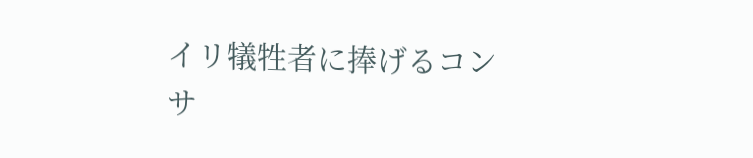イリ犠牲者に捧げるコンサ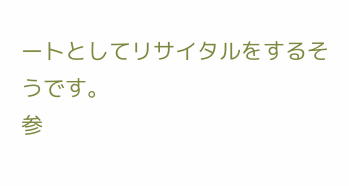ートとしてリサイタルをするそうです。
参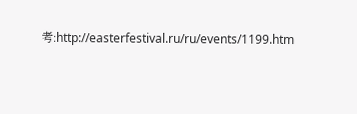考:http://easterfestival.ru/ru/events/1199.htm